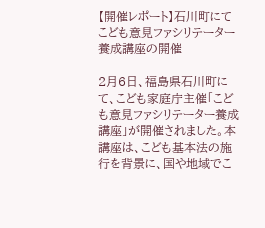【開催レポート】石川町にてこども意見ファシリテーター養成講座の開催

2月6日、福島県石川町にて、こども家庭庁主催「こども意見ファシリテーター養成講座」が開催されました。本講座は、こども基本法の施行を背景に、国や地域でこ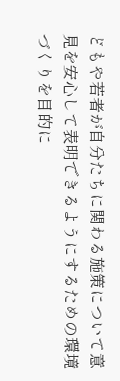どもや若者が自分たちに関わる施策について意見を安心して表明できるようにするための環境づくりを目的に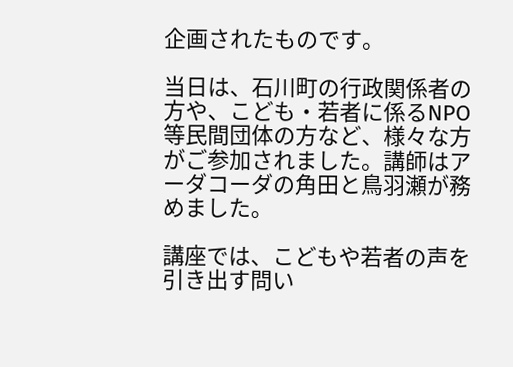企画されたものです。

当日は、石川町の行政関係者の方や、こども・若者に係るNPO等民間団体の方など、様々な方がご参加されました。講師はアーダコーダの角田と鳥羽瀬が務めました。

講座では、こどもや若者の声を引き出す問い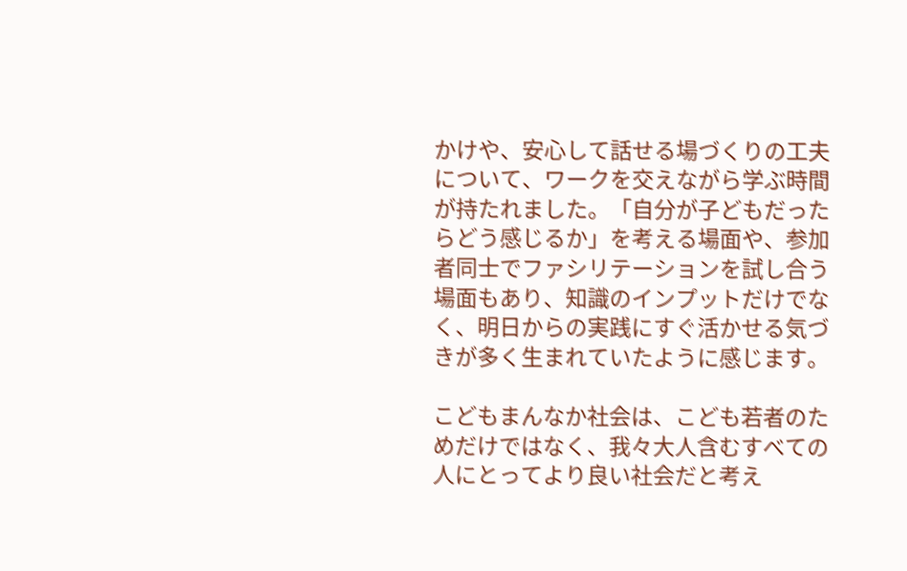かけや、安心して話せる場づくりの工夫について、ワークを交えながら学ぶ時間が持たれました。「自分が子どもだったらどう感じるか」を考える場面や、参加者同士でファシリテーションを試し合う場面もあり、知識のインプットだけでなく、明日からの実践にすぐ活かせる気づきが多く生まれていたように感じます。

こどもまんなか社会は、こども若者のためだけではなく、我々大人含むすべての人にとってより良い社会だと考え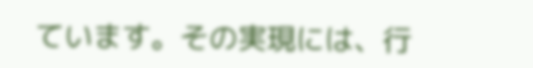ています。その実現には、行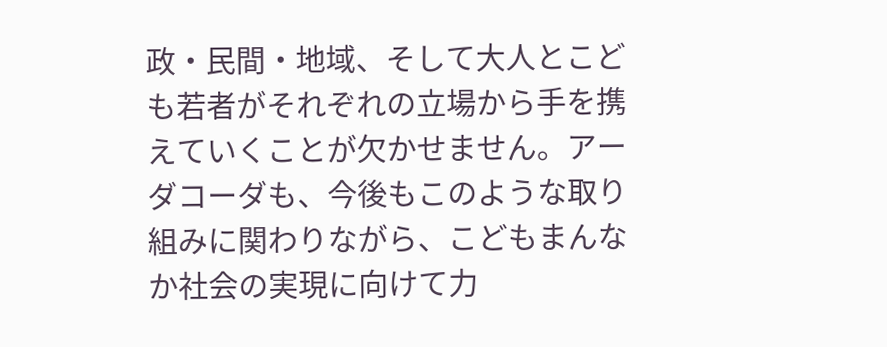政・民間・地域、そして大人とこども若者がそれぞれの立場から手を携えていくことが欠かせません。アーダコーダも、今後もこのような取り組みに関わりながら、こどもまんなか社会の実現に向けて力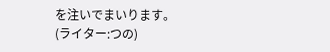を注いでまいります。
(ライター:つの)